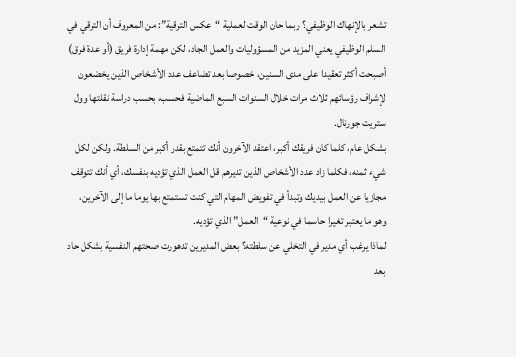تشعر بالإنهاك الوظيفي؟ ربما حان الوقت لعملية “عكس الترقية”: من المعروف أن الترقي في السلم الوظيفي يعني المزيد من المسؤوليات والعمل الجاد، لكن مهمة إدارة فريق (أو عدة فرق) أصبحت أكثر تعقيدا على مدى السنين، خصوصا بعد تضاعف عدد الأشخاص الذين يخضعون لإشراف رؤسائهم ثلاث مرات خلال السنوات السبع الماضية فحسب، بحسب دراسة نقلتها وول ستريت جورنال.
بشكل عام، كلما كان فريقك أكبر، اعتقد الآخرون أنك تتمتع بقدر أكبر من السلطة. ولكن لكل شيء ثمنه، فكلما زاد عدد الأشخاص الذين تديرهم قل العمل الذي تؤديه بنفسك، أي أنك تتوقف مجازيا عن العمل بيديك وتبدأ في تفويض المهام التي كنت تستمتع بها يوما ما إلى الآخرين، وهو ما يعتبر تغيرا حاسما في نوعية “العمل” الذي تؤديه.
لماذا يرغب أي مدير في التخلي عن سلطته؟ بعض المديرين تدهورت صحتهم النفسية بشكل حاد بعد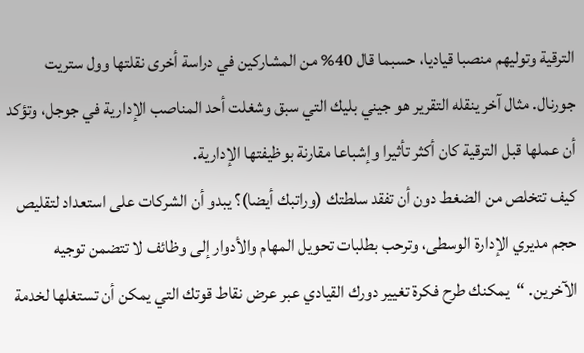الترقية وتوليهم منصبا قياديا، حسبما قال 40% من المشاركين في دراسة أخرى نقلتها وول ستريت جورنال. مثال آخر ينقله التقرير هو جيني بليك التي سبق وشغلت أحد المناصب الإدارية في جوجل، وتؤكد أن عملها قبل الترقية كان أكثر تأثيرا وإشباعا مقارنة بوظيفتها الإدارية.
كيف تتخلص من الضغط دون أن تفقد سلطتك (وراتبك أيضا)؟ يبدو أن الشركات على استعداد لتقليص حجم مديري الإدارة الوسطى، وترحب بطلبات تحويل المهام والأدوار إلى وظائف لا تتضمن توجيه الآخرين. “يمكنك طرح فكرة تغيير دورك القيادي عبر عرض نقاط قوتك التي يمكن أن تستغلها لخدمة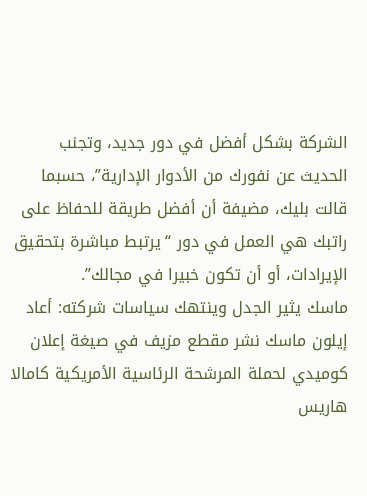الشركة بشكل أفضل في دور جديد، وتجنب الحديث عن نفورك من الأدوار الإدارية”، حسبما قالت بليك، مضيفة أن أفضل طريقة للحفاظ على راتبك هي العمل في دور “يرتبط مباشرة بتحقيق الإيرادات، أو أن تكون خبيرا في مجالك”.
ماسك يثير الجدل وينتهك سياسات شركته: أعاد إيلون ماسك نشر مقطع مزيف في صيغة إعلان كوميدي لحملة المرشحة الرئاسية الأمريكية كامالا هاريس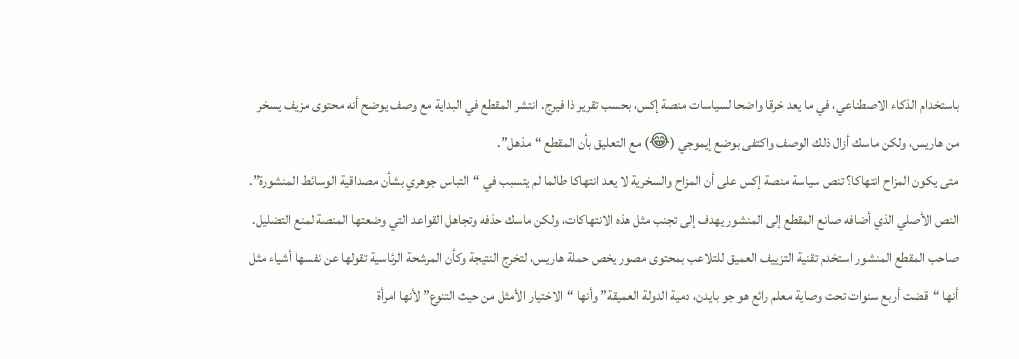باستخدام الذكاء الاصطناعي، في ما يعد خرقا واضحا لسياسات منصة إكس، بحسب تقرير ذا فيرج. انتشر المقطع في البداية مع وصف يوضح أنه محتوى مزيف يسخر من هاريس، ولكن ماسك أزال ذلك الوصف واكتفى بوضع إيموجي (😂) مع التعليق بأن المقطع “مذهل”.
متى يكون المزاح انتهاكا؟ تنص سياسة منصة إكس على أن المزاح والسخرية لا يعد انتهاكا طالما لم يتسبب في “التباس جوهري بشأن مصداقية الوسائط المنشورة”. النص الأصلي الذي أضافه صانع المقطع إلى المنشور يهدف إلى تجنب مثل هذه الانتهاكات، ولكن ماسك حذفه وتجاهل القواعد التي وضعتها المنصة لمنع التضليل.
صاحب المقطع المنشور استخدم تقنية التزييف العميق للتلاعب بمحتوى مصور يخص حملة هاريس، لتخرج النتيجة وكأن المرشحة الرئاسية تقولها عن نفسها أشياء مثل أنها “قضت أربع سنوات تحت وصاية معلم رائع هو جو بايدن، دمية الدولة العميقة” وأنها “الاختيار الأمثل من حيث التنوع” لأنها امرأة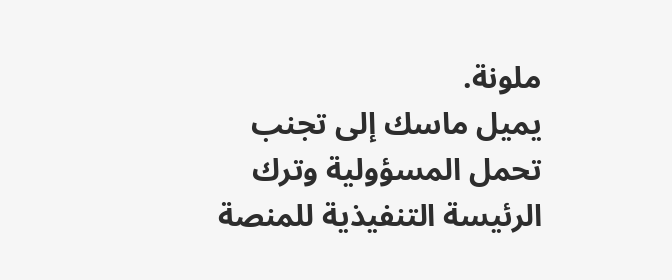ملونة.
يميل ماسك إلى تجنب تحمل المسؤولية وترك الرئيسة التنفيذية للمنصة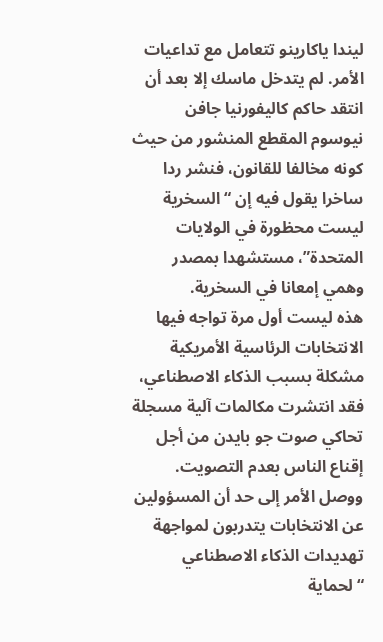ليندا ياكارينو تتعامل مع تداعيات الأمر. لم يتدخل ماسك إلا بعد أن انتقد حاكم كاليفورنيا جافن نيوسوم المقطع المنشور من حيث كونه مخالفا للقانون، فنشر ردا ساخرا يقول فيه إن “السخرية ليست محظورة في الولايات المتحدة”، مستشهدا بمصدر وهمي إمعانا في السخرية.
هذه ليست أول مرة تواجه فيها الانتخابات الرئاسية الأمريكية مشكلة بسبب الذكاء الاصطناعي، فقد انتشرت مكالمات آلية مسجلة تحاكي صوت جو بايدن من أجل إقناع الناس بعدم التصويت. ووصل الأمر إلى حد أن المسؤولين عن الانتخابات يتدربون لمواجهة تهديدات الذكاء الاصطناعي “لحماية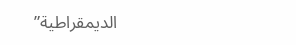الديمقراطية”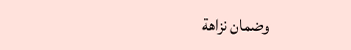وضمان نزاهة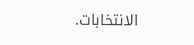الانتخابات.